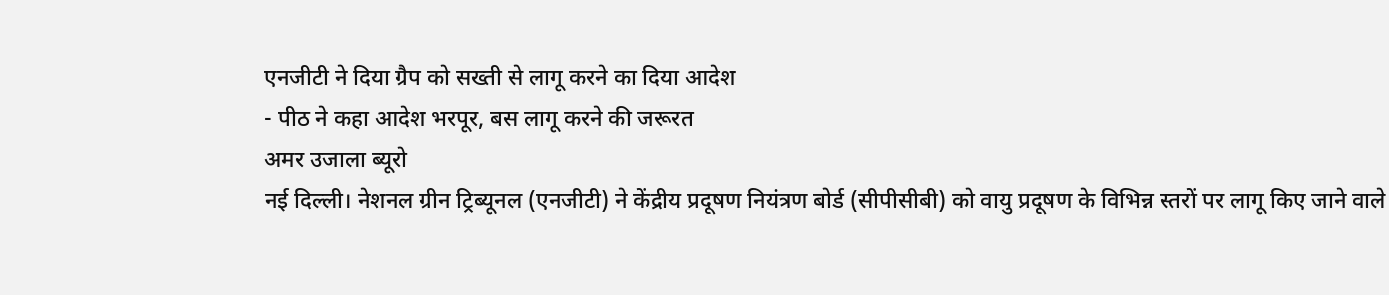एनजीटी ने दिया ग्रैप को सख्ती से लागू करने का दिया आदेश
- पीठ ने कहा आदेश भरपूर, बस लागू करने की जरूरत
अमर उजाला ब्यूरो
नई दिल्ली। नेशनल ग्रीन ट्रिब्यूनल (एनजीटी) ने केंद्रीय प्रदूषण नियंत्रण बोर्ड (सीपीसीबी) को वायु प्रदूषण के विभिन्न स्तरों पर लागू किए जाने वाले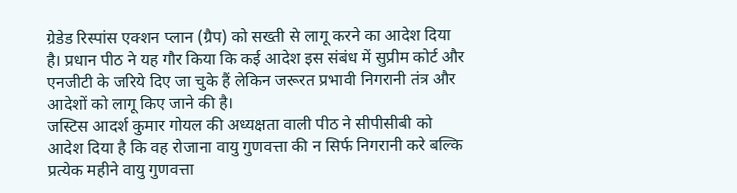ग्रेडेड रिस्पांस एक्शन प्लान (ग्रैप) को सख्ती से लागू करने का आदेश दिया है। प्रधान पीठ ने यह गौर किया कि कई आदेश इस संबंध में सुप्रीम कोर्ट और एनजीटी के जरिये दिए जा चुके हैं लेकिन जरूरत प्रभावी निगरानी तंत्र और आदेशों को लागू किए जाने की है।
जस्टिस आदर्श कुमार गोयल की अध्यक्षता वाली पीठ ने सीपीसीबी को आदेश दिया है कि वह रोजाना वायु गुणवत्ता की न सिर्फ निगरानी करे बल्कि प्रत्येक महीने वायु गुणवत्ता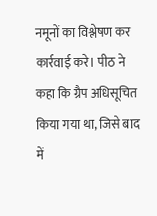नमूनों का विश्लेषण कर कार्रवाई करे। पीठ ने कहा कि ग्रैप अधिसूचित किया गया था, जिसे बाद में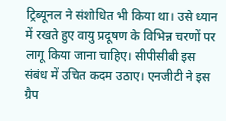ट्रिब्यूनल ने संशोधित भी किया था। उसे ध्यान में रखते हुए वायु प्रदूषण के विभिन्न चरणों पर लागू किया जाना चाहिए। सीपीसीबी इस संबंध में उचित कदम उठाए। एनजीटी ने इस ग्रैप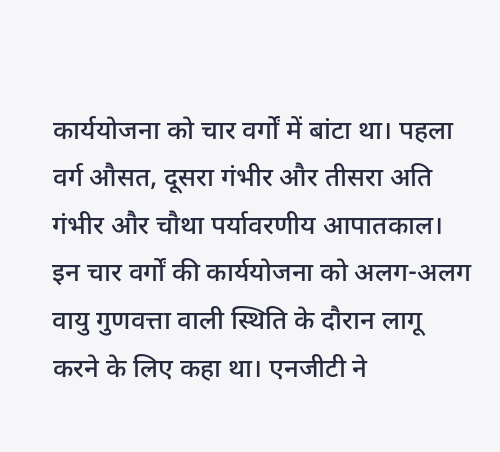कार्ययोजना को चार वर्गों में बांटा था। पहला वर्ग औसत, दूसरा गंभीर और तीसरा अति गंभीर और चौथा पर्यावरणीय आपातकाल। इन चार वर्गों की कार्ययोजना को अलग-अलग वायु गुणवत्ता वाली स्थिति के दौरान लागू करने के लिए कहा था। एनजीटी ने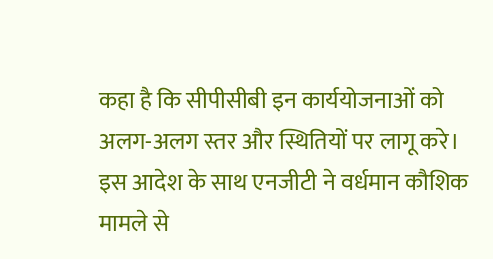कहा है कि सीपीसीबी इन कार्ययोजनाओं को अलग-अलग स्तर और स्थितियों पर लागू करे। इस आदेश के साथ एनजीटी ने वर्धमान कौशिक मामले से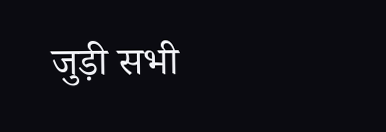जुड़ी सभी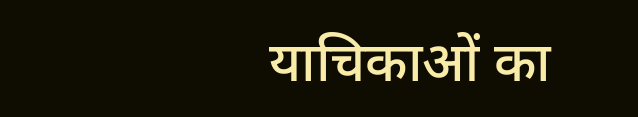याचिकाओं का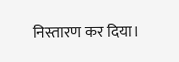निस्तारण कर दिया।